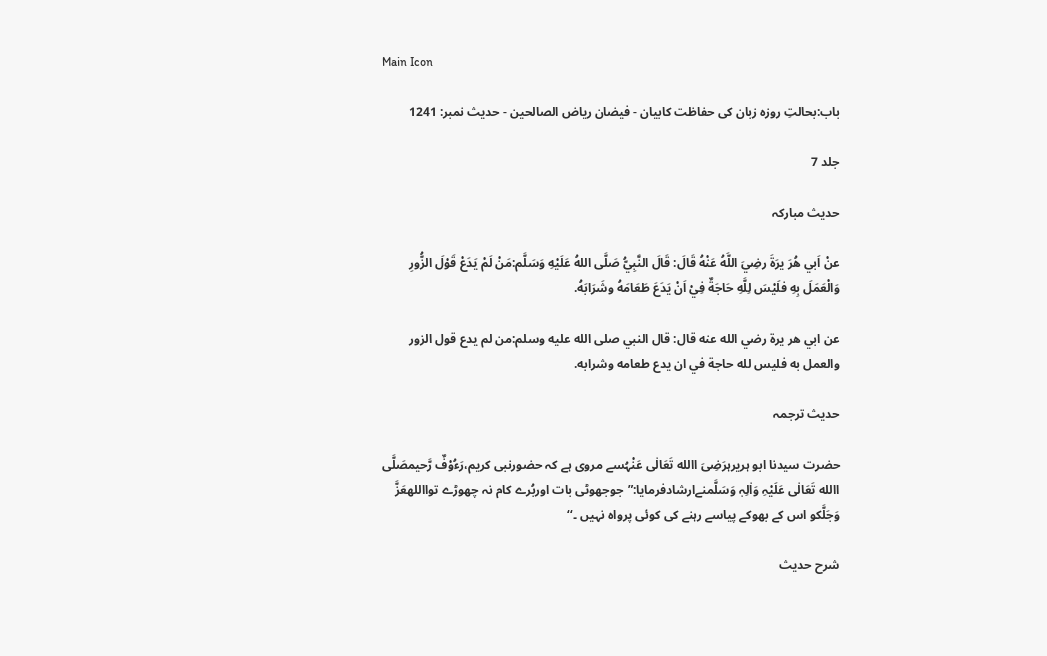Main Icon

باب:بحالتِ روزہ زبان کی حفاظت کابیان - فیضان ریاض الصالحین - حدیث نمبر: 1241

جلد 7

حدیث مبارکہ

عنْ اَبي هُرَ يرَةَ رضِيَ اللَّهُ عَنْهُ قَالَ: قَالَ النَّبِيُّ صَلَّى اللهُ عَلَيْهِ وَسَلَّم:مَنْ لَمْ يَدَعْ قَوْلَ الزُّورِ وَالْعَمَلَ بِهِ فلَيْسَ لِلَّهِ حَاجَةٌ فِيْ اَنْ يَدَعَ طَعَامَهُ وشَرَابَهُ.

عن ابي هر يرة رضي الله عنه قال: قال النبي صلى الله عليه وسلم:من لم يدع قول الزور والعمل به فليس لله حاجة في ان يدع طعامه وشرابه.

حدیث ترجمہ

حضرت سیدنا ابو ہریرہرَضِیَ االله تَعَالٰی عَنْہُسے مروی ہے کہ حضورنبی کریم،رَءُوْفٌ رَّحیمصَلَّی االله تَعَالٰی عَلَیْہِ وَاٰلِہٖ وَسَلَّمنےارشادفرمایا:”جوجھوٹی بات اوربُرے کام نہ چھوڑے توااللهعَزَّ وَجَلَّکو اس کے بھوکے پیاسے رہنے کی کوئی پرواہ نہیں ۔‘‘

شرح حدیث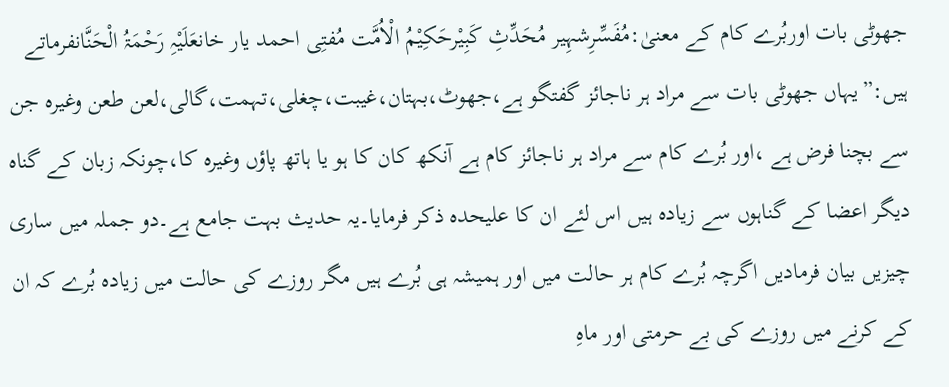جھوٹی بات اوربُرے کام کے معنیٰ:مُفَسِّرِشہِیر مُحَدِّثِ کَبِیْرحَکِیْمُ الْاُمَّت مُفتِی احمد یار خانعَلَیْہِ رَحْمَۃُ الْحَنَّانفرماتے ہیں:”یہاں جھوٹی بات سے مراد ہر ناجائز گفتگو ہے،جھوٹ،بہتان،غیبت،چغلی،تہمت،گالی،لعن طعن وغیرہ جن سے بچنا فرض ہے ،اور بُرے کام سے مراد ہر ناجائز کام ہے آنکھ کان کا ہو یا ہاتھ پاؤں وغیرہ کا،چونکہ زبان کے گناہ دیگر اعضا کے گناہوں سے زیادہ ہیں اس لئے ان کا علیحدہ ذکر فرمایا۔یہ حدیث بہت جامع ہے۔دو جملہ میں ساری چیزیں بیان فرمادیں اگرچہ بُرے کام ہر حالت میں اور ہمیشہ ہی بُرے ہیں مگر روزے کی حالت میں زیادہ بُرے کہ ان کے کرنے میں روزے کی بے حرمتی اور ماہِ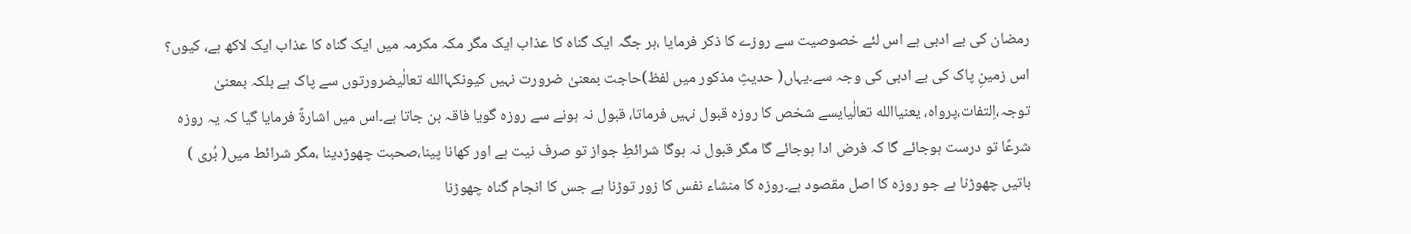رمضان کی بے ادبی ہے اس لئے خصوصیت سے روزے کا ذکر فرمایا ،ہر جگہ ایک گناہ کا عذاب ایک مگر مکہ مکرمہ میں ایک گناہ کا عذاب ایک لاکھ ہے، کیوں؟ اس زمینِ پاک کی بے ادبی کی وجہ سے۔یہاں( حدیثِ مذکور میں لفظ)حاجت بمعنیٰ ضرورت نہیں کیونکہاالله تعالٰیضرورتوں سے پاک ہے بلکہ بمعنیٰ توجہ،اِلتفات،پرواہ، یعنیاالله تعالٰیایسے شخص کا روزہ قبول نہیں فرماتا، قبول نہ ہونے سے روزہ گویا فاقہ بن جاتا ہے۔اس میں اشارۃً فرمایا گیا کہ یہ روزہ شرعًا تو درست ہوجائے گا کہ فرض ادا ہوجائے گا مگر قبول نہ ہوگا شرائطِ جواز تو صرف نیت ہے اور کھانا پینا،صحبت چھوڑدینا ،مگر شرائط میں( بُری ) باتیں چھوڑنا ہے جو روزہ کا اصل مقصود ہے۔روزہ کا منشاء نفس کا زور توڑنا ہے جس کا انجام گناہ چھوڑنا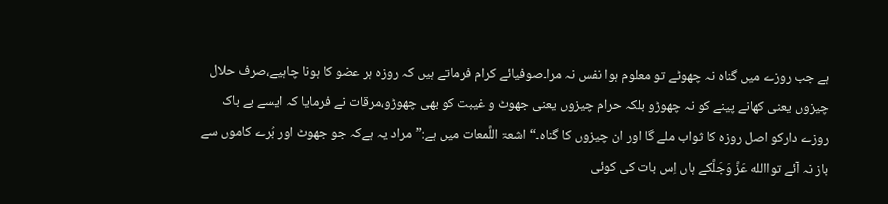ہے جب روزے میں گناہ نہ چھوٹے تو معلوم ہوا نفس نہ مرا۔صوفیائے کرام فرماتے ہیں کہ روزہ ہر عضو کا ہونا چاہیے،صرف حلال چیزوں یعنی کھانے پینے کو نہ چھوڑو بلکہ حرام چیزوں یعنی جھوٹ و غیبت کو بھی چھوڑو،مرقات نے فرمایا کہ ایسے بے باک روزے دارکو اصل روزہ کا ثواب ملے گا اور ان چیزوں کا گناہ۔“اشعۃ اللَّمعات میں ہے:”مراد یہ ہےکہ جو جھوٹ اور بُرے کاموں سے باز نہ آئے تواالله عَزَّ وَجَلَّکے ہاں اِس بات کی کوئی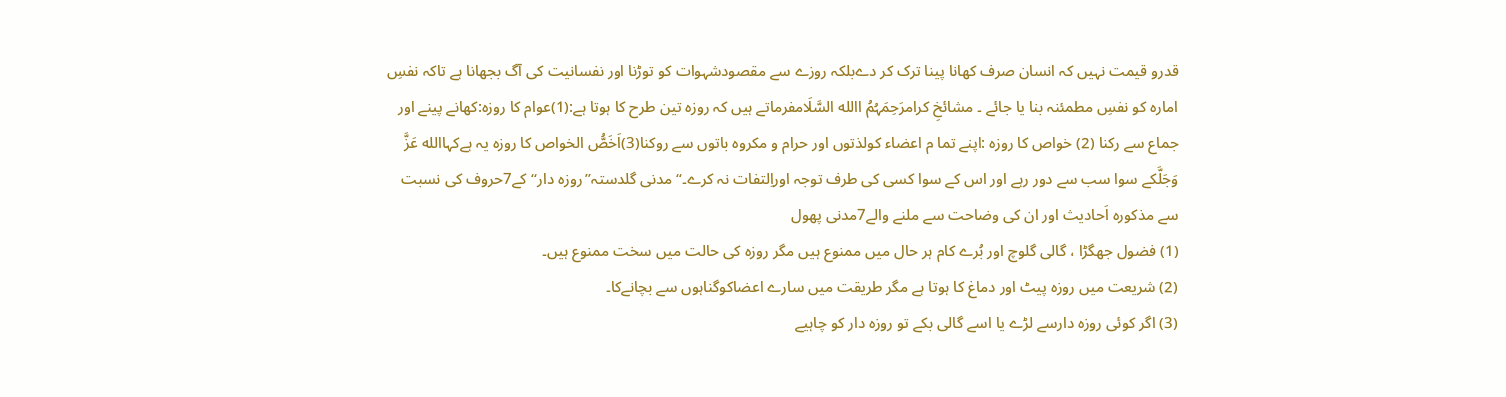قدرو قیمت نہیں کہ انسان صرف کھانا پینا ترک کر دےبلکہ روزے سے مقصودشہوات کو توڑنا اور نفسانیت کی آگ بجھانا ہے تاکہ نفسِ امارہ کو نفسِ مطمئنہ بنا یا جائے ۔ مشائخِ کرامرَحِمَہُمُ االله السَّلَامفرماتے ہیں کہ روزہ تین طرح کا ہوتا ہے:(1)عوام کا روزہ:کھانے پینے اور جماع سے رکنا (2) خواص کا روزہ :اپنے تما م اعضاء کولذتوں اور حرام و مکروہ باتوں سے روکنا(3)اَخَصُّ الخواص کا روزہ یہ ہےکہاالله عَزَّ وَجَلَّکے سوا سب سے دور رہے اور اس کے سوا کسی کی طرف توجہ اوراِلتفات نہ کرے۔“مدنی گلدستہ’’روزہ دار‘‘کے7حروف کی نسبت سے مذکورہ اَحادیث اور ان کی وضاحت سے ملنے والے7مدنی پھول
(1) فضول جھگڑا ، گالی گلوچ اور بُرے کام ہر حال میں ممنوع ہیں مگر روزہ کی حالت میں سخت ممنوع ہیں۔
(2) شریعت میں روزہ پیٹ اور دماغ کا ہوتا ہے مگر طریقت میں سارے اعضاکوگناہوں سے بچانےکا۔
(3) اگر کوئی روزہ دارسے لڑے یا اسے گالی بکے تو روزہ دار کو چاہیے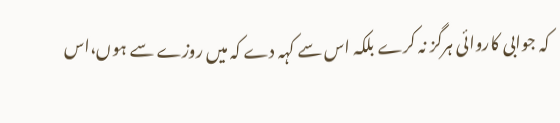کہ جوابی کاروائی ہرگز نہ کرے بلکہ اس سے کہہ دے کہ میں روزے سے ہوں،اس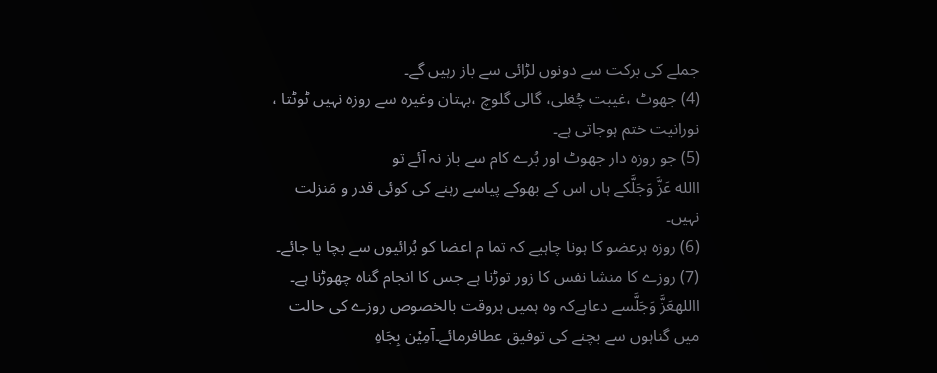جملے کی برکت سے دونوں لڑائی سے باز رہیں گے۔
(4) جھوٹ ،غیبت چُغلی، گالی گلوچ ،بہتان وغیرہ سے روزہ نہیں ٹوٹتا ، نورانیت ختم ہوجاتی ہے۔
(5) جو روزہ دار جھوٹ اور بُرے کام سے باز نہ آئے تو
االله عَزَّ وَجَلَّکے ہاں اس کے بھوکے پیاسے رہنے کی کوئی قدر و مَنزلت نہیں۔
(6) روزہ ہرعضو کا ہونا چاہیے کہ تما م اعضا کو بُرائیوں سے بچا یا جائے۔
(7) روزے کا منشا نفس کا زور توڑنا ہے جس کا انجام گناہ چھوڑنا ہے۔
االلهعَزَّ وَجَلَّسے دعاہےکہ وہ ہمیں ہروقت بالخصوص روزے کی حالت میں گناہوں سے بچنے کی توفیق عطافرمائے۔آمِیْن بِجَاہِ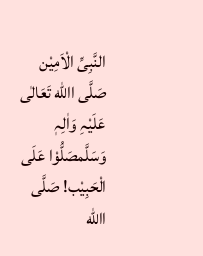النَّبِیِّ الْاَمِیْن صَلَّی االله تَعَالٰی عَلَیْہِ وَاٰلِہٖ وَسَلَّمصَلُّوْا عَلَی الْحَبِیْب! صَلَّی االله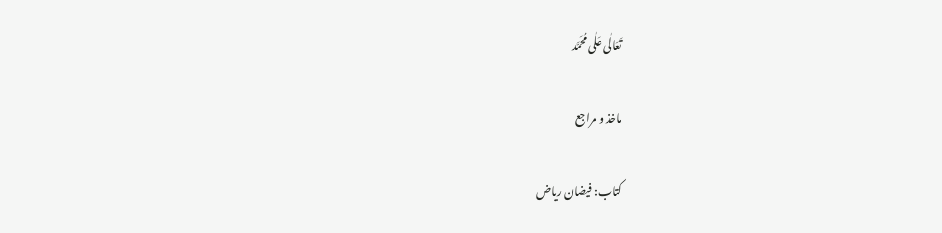تَعَالٰی عَلٰی مُحَمَّد

ماخذ و مراجع

کتاب: فیضان ریاض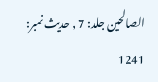الصالحین جلد: 7 , حدیث نمبر: 1241